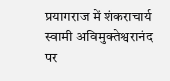प्रयागराज में शंकराचार्य स्वामी अविमुक्तेश्वरानंद पर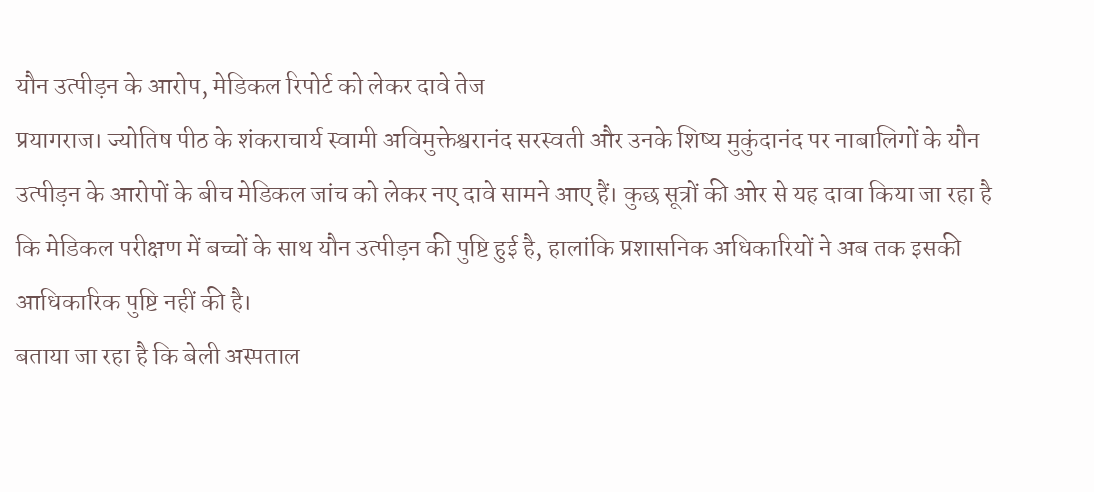यौन उत्पीड़न के आरोप, मेडिकल रिपोर्ट को लेकर दावे तेज
प्रयागराज। ज्योतिष पीठ के शंकराचार्य स्वामी अविमुक्तेश्वरानंद सरस्वती और उनके शिष्य मुकुंदानंद पर नाबालिगों के यौन उत्पीड़न के आरोपों के बीच मेडिकल जांच को लेकर नए दावे सामने आए हैं। कुछ सूत्रों की ओर से यह दावा किया जा रहा है कि मेडिकल परीक्षण में बच्चों के साथ यौन उत्पीड़न की पुष्टि हुई है, हालांकि प्रशासनिक अधिकारियों ने अब तक इसकी आधिकारिक पुष्टि नहीं की है।
बताया जा रहा है कि बेली अस्पताल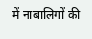में नाबालिगों की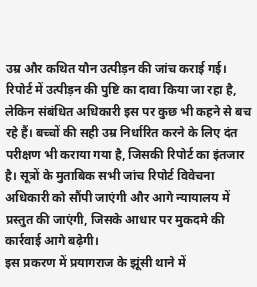उम्र और कथित यौन उत्पीड़न की जांच कराई गई। रिपोर्ट में उत्पीड़न की पुष्टि का दावा किया जा रहा है, लेकिन संबंधित अधिकारी इस पर कुछ भी कहने से बच रहे हैं। बच्चों की सही उम्र निर्धारित करने के लिए दंत परीक्षण भी कराया गया है, जिसकी रिपोर्ट का इंतजार है। सूत्रों के मुताबिक सभी जांच रिपोर्ट विवेचना अधिकारी को सौंपी जाएंगी और आगे न्यायालय में प्रस्तुत की जाएंगी, जिसके आधार पर मुकदमे की कार्रवाई आगे बढ़ेगी।
इस प्रकरण में प्रयागराज के झूंसी थाने में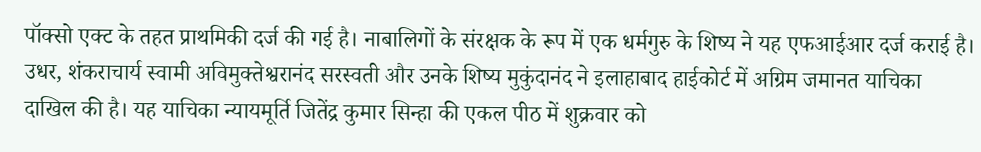पॉक्सो एक्ट के तहत प्राथमिकी दर्ज की गई है। नाबालिगों के संरक्षक के रूप में एक धर्मगुरु के शिष्य ने यह एफआईआर दर्ज कराई है। उधर, शंकराचार्य स्वामी अविमुक्तेश्वरानंद सरस्वती और उनके शिष्य मुकुंदानंद ने इलाहाबाद हाईकोर्ट में अग्रिम जमानत याचिका दाखिल की है। यह याचिका न्यायमूर्ति जितेंद्र कुमार सिन्हा की एकल पीठ में शुक्रवार को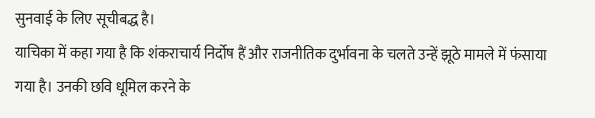सुनवाई के लिए सूचीबद्ध है।
याचिका में कहा गया है कि शंकराचार्य निर्दोष हैं और राजनीतिक दुर्भावना के चलते उन्हें झूठे मामले में फंसाया गया है। उनकी छवि धूमिल करने के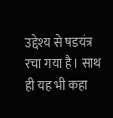उद्देश्य से षडयंत्र रचा गया है। साथ ही यह भी कहा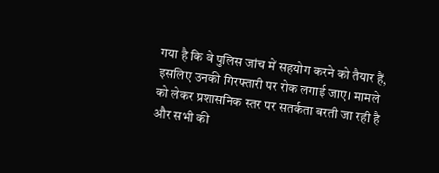गया है कि वे पुलिस जांच में सहयोग करने को तैयार हैं, इसलिए उनकी गिरफ्तारी पर रोक लगाई जाए। मामले को लेकर प्रशासनिक स्तर पर सतर्कता बरती जा रही है और सभी की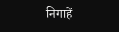निगाहें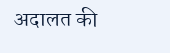अदालत की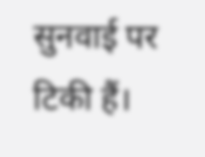सुनवाई पर टिकी हैं।